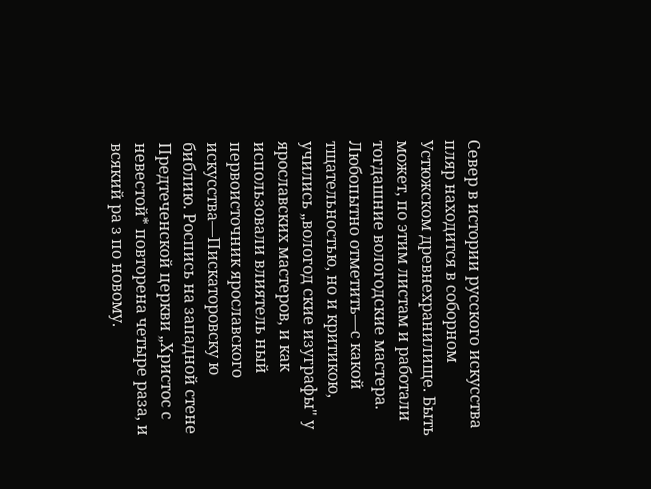Север в истории русского искусства
пляр находится в соборном Устюжском древнехранилище. Быть может, по этим листам и работали тогдашние вологодские мастера. Любопытно отметить—с какой тщательностью, но и критикою, учились „вологод ские изуграфы" у ярославских мастеров, и как использовали влиятель ный первоисточник ярославского искусства—Пискаторовску ю библию. Роспись на западной стене Предтеченской церкви „Христос с невестой* повторена четыре раза, и всякий ра з по новому.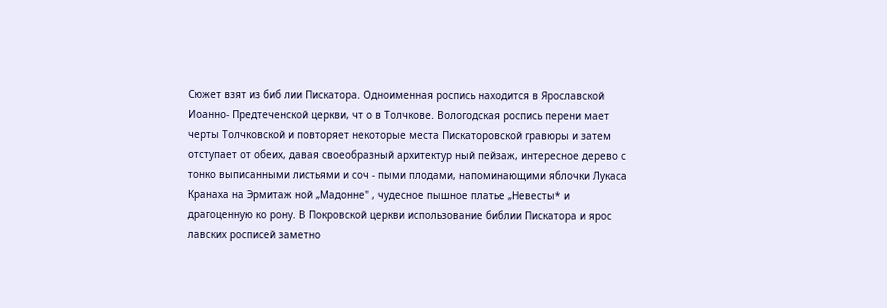Сюжет взят из биб лии Пискатора. Одноименная роспись находится в Ярославской Иоанно- Предтеченской церкви, чт о в Толчкове. Вологодская роспись перени мает черты Толчковской и повторяет некоторые места Пискаторовской гравюры и затем отступает от обеих, давая своеобразный архитектур ный пейзаж, интересное дерево с тонко выписанными листьями и соч - пыми плодами, напоминающими яблочки Лукаса Кранаха на Эрмитаж ной „Мадонне" , чудесное пышное платье „Невесты* и драгоценную ко рону. В Покровской церкви использование библии Пискатора и ярос лавских росписей заметно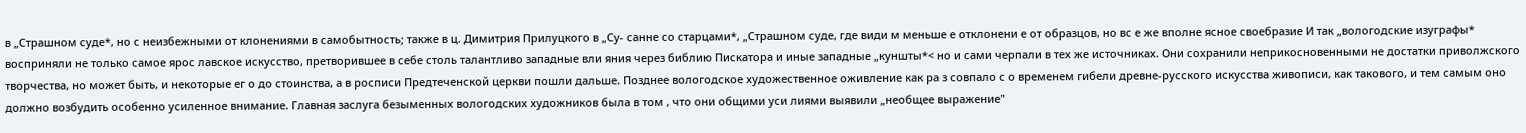в „Страшном суде*, но с неизбежными от клонениями в самобытность; также в ц. Димитрия Прилуцкого в „Су- санне со старцами*, „Страшном суде, где види м меньше е отклонени е от образцов, но вс е же вполне ясное своебразие И так „вологодские изуграфы* восприняли не только самое ярос лавское искусство, претворившее в себе столь талантливо западные вли яния через библию Пискатора и иные западные „куншты*< но и сами черпали в тех же источниках. Они сохранили неприкосновенными не достатки приволжского творчества, но может быть, и некоторые ег о до стоинства, а в росписи Предтеченской церкви пошли дальше. Позднее вологодское художественное оживление как ра з совпало с о временем гибели древне-русского искусства живописи, как такового, и тем самым оно должно возбудить особенно усиленное внимание. Главная заслуга безыменных вологодских художников была в том , что они общими уси лиями выявили „необщее выражение"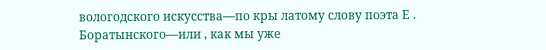вологодского искусства—по кры латому слову поэта Е . Боратынского—или , как мы уже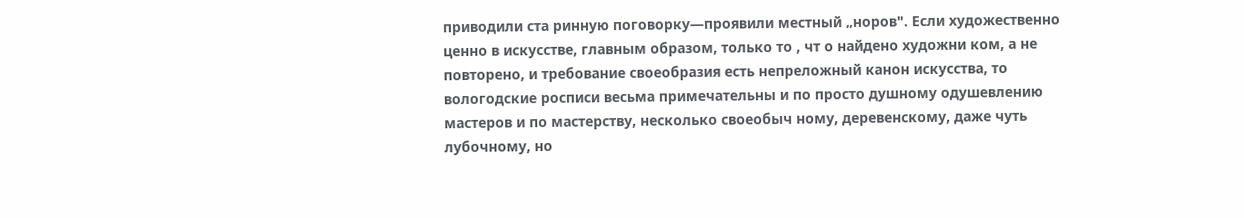приводили ста ринную поговорку—проявили местный „норов". Если художественно ценно в искусстве, главным образом, только то , чт о найдено художни ком, а не повторено, и требование своеобразия есть непреложный канон искусства, то вологодские росписи весьма примечательны и по просто душному одушевлению мастеров и по мастерству, несколько своеобыч ному, деревенскому, даже чуть лубочному, но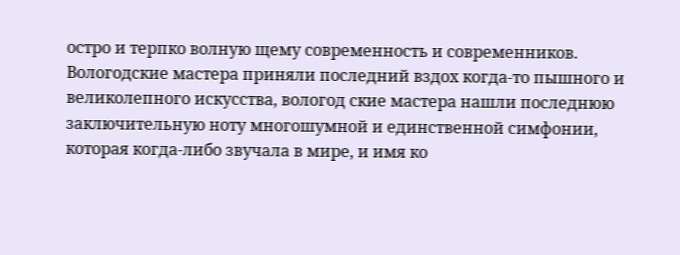остро и терпко волную щему современность и современников. Вологодские мастера приняли последний вздох когда-то пышного и великолепного искусства, вологод ские мастера нашли последнюю заключительную ноту многошумной и единственной симфонии, которая когда-либо звучала в мире, и имя ко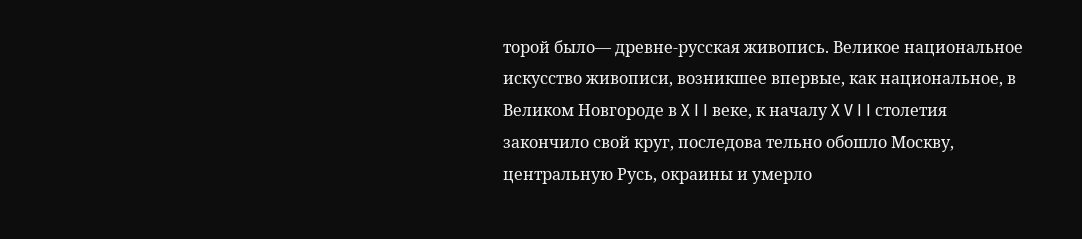торой было— древне-русская живопись. Великое национальное искусство живописи, возникшее впервые, как национальное, в Великом Новгороде в X I I веке, к началу X V I I столетия закончило свой круг, последова тельно обошло Москву, центральную Русь, окраины и умерло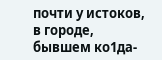почти у истоков, в городе, бывшем ко1да-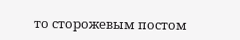то сторожевым постом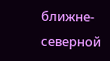ближне-северной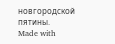новгородской пятины.
Made with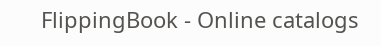FlippingBook - Online catalogs